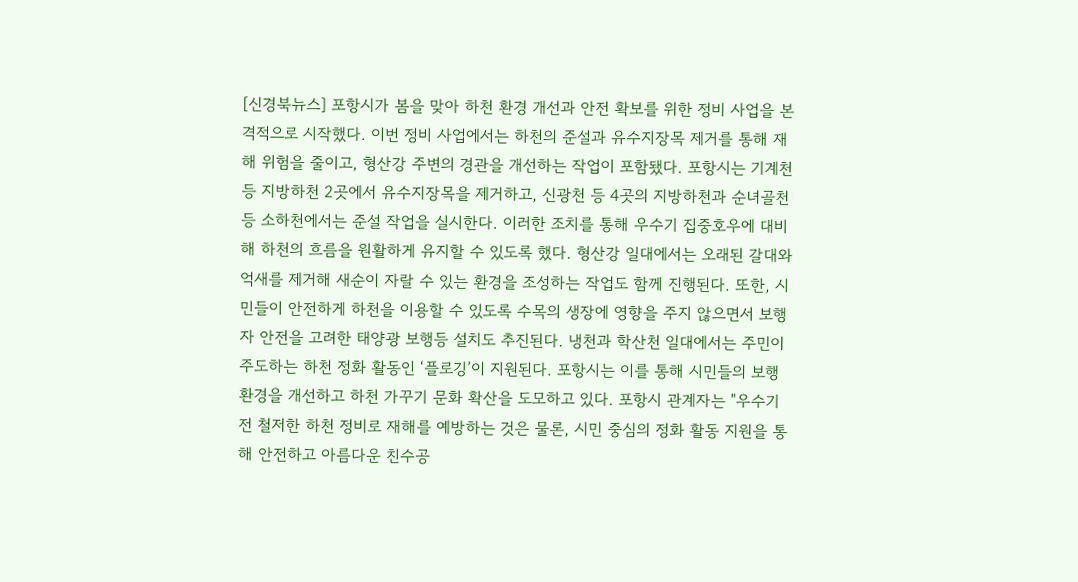[신경북뉴스] 포항시가 봄을 맞아 하천 환경 개선과 안전 확보를 위한 정비 사업을 본격적으로 시작했다. 이번 정비 사업에서는 하천의 준설과 유수지장목 제거를 통해 재해 위험을 줄이고, 형산강 주변의 경관을 개선하는 작업이 포함됐다. 포항시는 기계천 등 지방하천 2곳에서 유수지장목을 제거하고, 신광천 등 4곳의 지방하천과 순녀골천 등 소하천에서는 준설 작업을 실시한다. 이러한 조치를 통해 우수기 집중호우에 대비해 하천의 흐름을 원활하게 유지할 수 있도록 했다. 형산강 일대에서는 오래된 갈대와 억새를 제거해 새순이 자랄 수 있는 환경을 조성하는 작업도 함께 진행된다. 또한, 시민들이 안전하게 하천을 이용할 수 있도록 수목의 생장에 영향을 주지 않으면서 보행자 안전을 고려한 태양광 보행등 설치도 추진된다. 냉천과 학산천 일대에서는 주민이 주도하는 하천 정화 활동인 ‘플로깅’이 지원된다. 포항시는 이를 통해 시민들의 보행 환경을 개선하고 하천 가꾸기 문화 확산을 도모하고 있다. 포항시 관계자는 "우수기 전 철저한 하천 정비로 재해를 예방하는 것은 물론, 시민 중심의 정화 활동 지원을 통해 안전하고 아름다운 친수공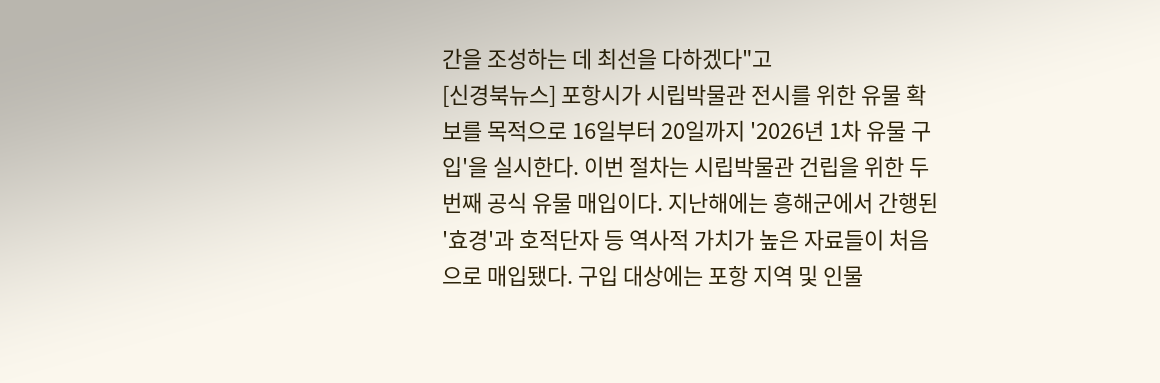간을 조성하는 데 최선을 다하겠다"고
[신경북뉴스] 포항시가 시립박물관 전시를 위한 유물 확보를 목적으로 16일부터 20일까지 '2026년 1차 유물 구입'을 실시한다. 이번 절차는 시립박물관 건립을 위한 두 번째 공식 유물 매입이다. 지난해에는 흥해군에서 간행된 '효경'과 호적단자 등 역사적 가치가 높은 자료들이 처음으로 매입됐다. 구입 대상에는 포항 지역 및 인물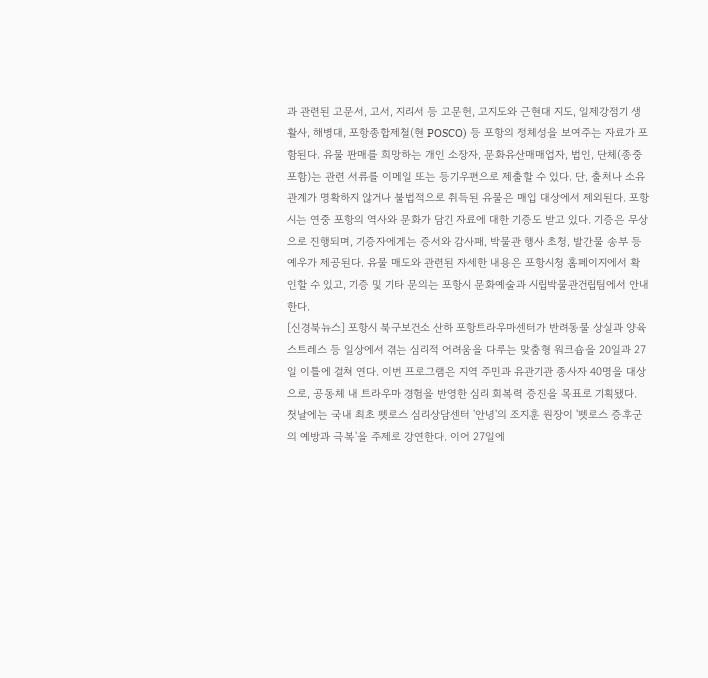과 관련된 고문서, 고서, 지리서 등 고문헌, 고지도와 근현대 지도, 일제강점기 생활사, 해병대, 포항종합제철(현 POSCO) 등 포항의 정체성을 보여주는 자료가 포함된다. 유물 판매를 희망하는 개인 소장자, 문화유산매매업자, 법인, 단체(종중 포함)는 관련 서류를 이메일 또는 등기우편으로 제출할 수 있다. 단, 출처나 소유관계가 명확하지 않거나 불법적으로 취득된 유물은 매입 대상에서 제외된다. 포항시는 연중 포항의 역사와 문화가 담긴 자료에 대한 기증도 받고 있다. 기증은 무상으로 진행되며, 기증자에게는 증서와 감사패, 박물관 행사 초청, 발간물 송부 등 예우가 제공된다. 유물 매도와 관련된 자세한 내용은 포항시청 홈페이지에서 확인할 수 있고, 기증 및 기타 문의는 포항시 문화예술과 시립박물관건립팀에서 안내한다.
[신경북뉴스] 포항시 북구보건소 산하 포항트라우마센터가 반려동물 상실과 양육 스트레스 등 일상에서 겪는 심리적 어려움을 다루는 맞춤형 워크숍을 20일과 27일 이틀에 걸쳐 연다. 이번 프로그램은 지역 주민과 유관기관 종사자 40명을 대상으로, 공동체 내 트라우마 경험을 반영한 심리 회복력 증진을 목표로 기획됐다. 첫날에는 국내 최초 펫로스 심리상담센터 '안녕'의 조지훈 원장이 '펫로스 증후군의 예방과 극복'을 주제로 강연한다. 이어 27일에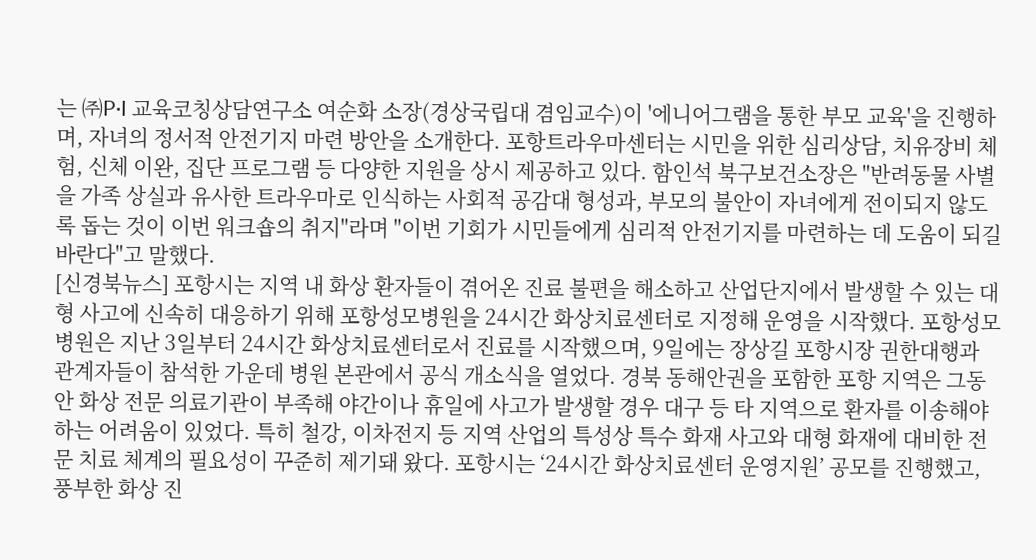는 ㈜P·I 교육코칭상담연구소 여순화 소장(경상국립대 겸임교수)이 '에니어그램을 통한 부모 교육'을 진행하며, 자녀의 정서적 안전기지 마련 방안을 소개한다. 포항트라우마센터는 시민을 위한 심리상담, 치유장비 체험, 신체 이완, 집단 프로그램 등 다양한 지원을 상시 제공하고 있다. 함인석 북구보건소장은 "반려동물 사별을 가족 상실과 유사한 트라우마로 인식하는 사회적 공감대 형성과, 부모의 불안이 자녀에게 전이되지 않도록 돕는 것이 이번 워크숍의 취지"라며 "이번 기회가 시민들에게 심리적 안전기지를 마련하는 데 도움이 되길 바란다"고 말했다.
[신경북뉴스] 포항시는 지역 내 화상 환자들이 겪어온 진료 불편을 해소하고 산업단지에서 발생할 수 있는 대형 사고에 신속히 대응하기 위해 포항성모병원을 24시간 화상치료센터로 지정해 운영을 시작했다. 포항성모병원은 지난 3일부터 24시간 화상치료센터로서 진료를 시작했으며, 9일에는 장상길 포항시장 권한대행과 관계자들이 참석한 가운데 병원 본관에서 공식 개소식을 열었다. 경북 동해안권을 포함한 포항 지역은 그동안 화상 전문 의료기관이 부족해 야간이나 휴일에 사고가 발생할 경우 대구 등 타 지역으로 환자를 이송해야 하는 어려움이 있었다. 특히 철강, 이차전지 등 지역 산업의 특성상 특수 화재 사고와 대형 화재에 대비한 전문 치료 체계의 필요성이 꾸준히 제기돼 왔다. 포항시는 ‘24시간 화상치료센터 운영지원’ 공모를 진행했고, 풍부한 화상 진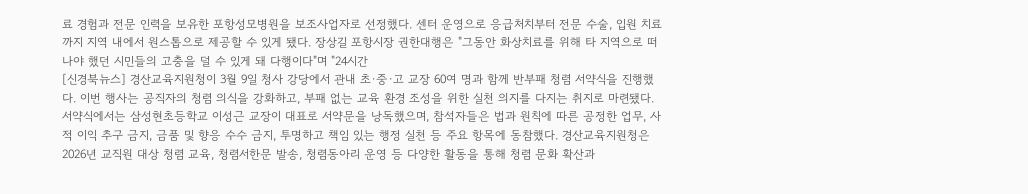료 경험과 전문 인력을 보유한 포항성모병원을 보조사업자로 선정했다. 센터 운영으로 응급처치부터 전문 수술, 입원 치료까지 지역 내에서 원스톱으로 제공할 수 있게 됐다. 장상길 포항시장 권한대행은 "그동안 화상치료를 위해 타 지역으로 떠나야 했던 시민들의 고충을 덜 수 있게 돼 다행이다"며 "24시간
[신경북뉴스] 경산교육지원청이 3월 9일 청사 강당에서 관내 초·중·고 교장 60여 명과 함께 반부패 청렴 서약식을 진행했다. 이번 행사는 공직자의 청렴 의식을 강화하고, 부패 없는 교육 환경 조성을 위한 실천 의지를 다지는 취지로 마련됐다. 서약식에서는 삼성현초등학교 이성근 교장이 대표로 서약문을 낭독했으며, 참석자들은 법과 원칙에 따른 공정한 업무, 사적 이익 추구 금지, 금품 및 향응 수수 금지, 투명하고 책임 있는 행정 실천 등 주요 항목에 동참했다. 경산교육지원청은 2026년 교직원 대상 청렴 교육, 청렴서한문 발송, 청렴동아리 운영 등 다양한 활동을 통해 청렴 문화 확산과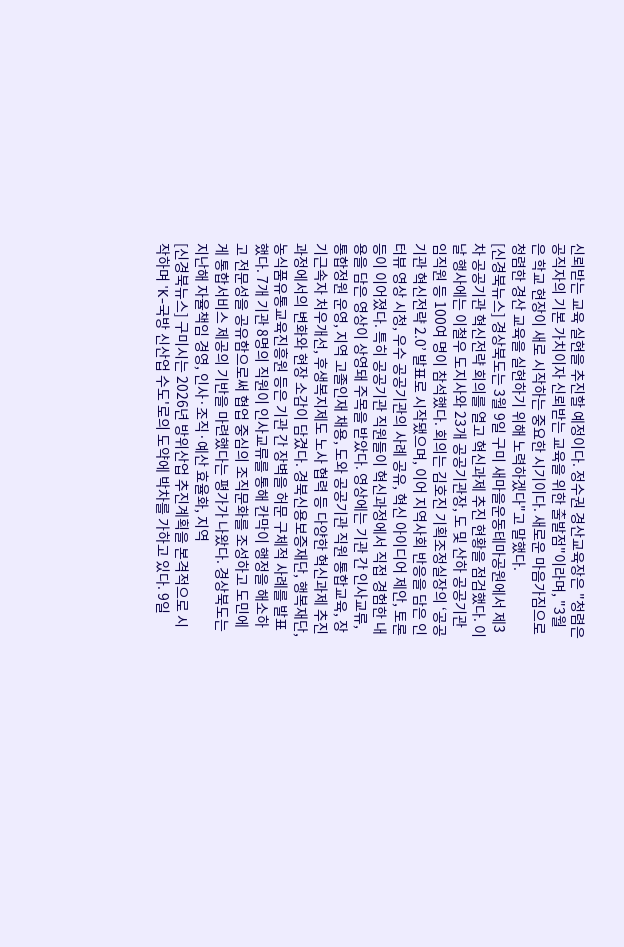신뢰받는 교육 실현을 추진할 예정이다. 정수권 경산교육장은 "청렴은 공직자의 기본 가치이자 신뢰받는 교육을 위한 출발점"이라며, "3월은 학교 현장이 새로 시작하는 중요한 시기이다. 새로운 마음가짐으로 청렴한 경산 교육을 실현하기 위해 노력하겠다"고 말했다.
[신경북뉴스] 경상북도는 3월 9일 구미 새마을운동테마공원에서 제3차 공공기관 혁신전략 회의를 열고 혁신과제 추진 현황을 점검했다. 이날 행사에는 이철우 도지사와 23개 공공기관장, 도 및 산하 공공기관 임직원 등 100여 명이 참석했다. 회의는 김호진 기획조정실장의 ‘공공기관 혁신전략 2.0’ 발표로 시작됐으며, 이어 지역사회 반응을 담은 인터뷰 영상 시청, 우수 공공기관의 사례 공유, 혁신 아이디어 제안, 토론 등이 이어졌다. 특히 공공기관 직원들이 혁신과정에서 직접 경험한 내용을 담은 영상이 상영돼 주목을 받았다. 영상에는 기관 간 인사교류, 통합정원 운영, 지역 고졸인재 채용, 도와 공공기관 직원 통합교육, 장기근속자 처우개선, 후생복지제도 노사 협력 등 다양한 혁신과제 추진 과정에서의 변화와 현장 소감이 담겼다. 경북신용보증재단, 행복재단, 농식품유통교육진흥원 등은 기관 간 장벽을 허문 구체적 사례를 발표했다. 7개 기관 8명의 직원이 인사교류를 통해 칸막이 행정을 해소하고 전문성을 공유함으로써 협업 중심의 조직문화를 조성하고 도민에게 통합서비스 제공의 기반을 마련했다는 평가가 나왔다. 경상북도는 지난해 자율책임 경영, 인사·조직·예산 효율화, 지역
[신경북뉴스] 구미시는 2026년 방위산업 추진계획을 본격적으로 시작하며 'K-국방 신산업 수도'로의 도약에 박차를 가하고 있다. 9일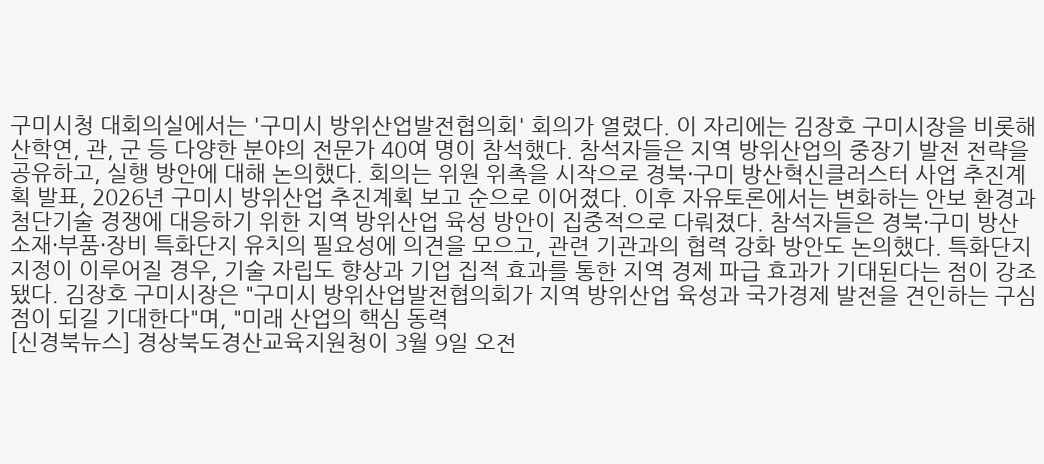구미시청 대회의실에서는 '구미시 방위산업발전협의회' 회의가 열렸다. 이 자리에는 김장호 구미시장을 비롯해 산학연, 관, 군 등 다양한 분야의 전문가 40여 명이 참석했다. 참석자들은 지역 방위산업의 중장기 발전 전략을 공유하고, 실행 방안에 대해 논의했다. 회의는 위원 위촉을 시작으로 경북·구미 방산혁신클러스터 사업 추진계획 발표, 2026년 구미시 방위산업 추진계획 보고 순으로 이어졌다. 이후 자유토론에서는 변화하는 안보 환경과 첨단기술 경쟁에 대응하기 위한 지역 방위산업 육성 방안이 집중적으로 다뤄졌다. 참석자들은 경북·구미 방산 소재·부품·장비 특화단지 유치의 필요성에 의견을 모으고, 관련 기관과의 협력 강화 방안도 논의했다. 특화단지 지정이 이루어질 경우, 기술 자립도 향상과 기업 집적 효과를 통한 지역 경제 파급 효과가 기대된다는 점이 강조됐다. 김장호 구미시장은 "구미시 방위산업발전협의회가 지역 방위산업 육성과 국가경제 발전을 견인하는 구심점이 되길 기대한다"며, "미래 산업의 핵심 동력
[신경북뉴스] 경상북도경산교육지원청이 3월 9일 오전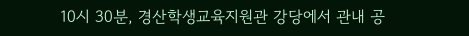10시 30분, 경산학생교육지원관 강당에서 관내 공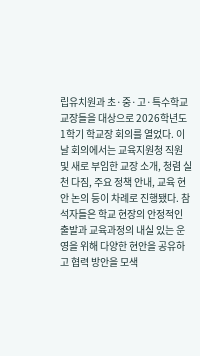립유치원과 초·중·고·특수학교 교장들을 대상으로 2026학년도 1학기 학교장 회의를 열었다. 이날 회의에서는 교육지원청 직원 및 새로 부임한 교장 소개, 청렴 실천 다짐, 주요 정책 안내, 교육 현안 논의 등이 차례로 진행됐다. 참석자들은 학교 현장의 안정적인 출발과 교육과정의 내실 있는 운영을 위해 다양한 현안을 공유하고 협력 방안을 모색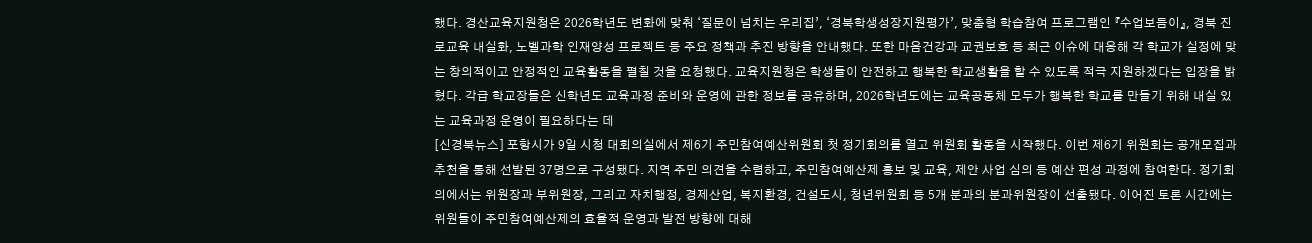했다. 경산교육지원청은 2026학년도 변화에 맞춰 ‘질문이 넘치는 우리집’, ‘경북학생성장지원평가’, 맞춤형 학습참여 프로그램인 『수업보듬이』, 경북 진로교육 내실화, 노벨과학 인재양성 프로젝트 등 주요 정책과 추진 방향을 안내했다. 또한 마음건강과 교권보호 등 최근 이슈에 대응해 각 학교가 실정에 맞는 창의적이고 안정적인 교육활동을 펼칠 것을 요청했다. 교육지원청은 학생들이 안전하고 행복한 학교생활을 할 수 있도록 적극 지원하겠다는 입장을 밝혔다. 각급 학교장들은 신학년도 교육과정 준비와 운영에 관한 정보를 공유하며, 2026학년도에는 교육공동체 모두가 행복한 학교를 만들기 위해 내실 있는 교육과정 운영이 필요하다는 데
[신경북뉴스] 포항시가 9일 시청 대회의실에서 제6기 주민참여예산위원회 첫 정기회의를 열고 위원회 활동을 시작했다. 이번 제6기 위원회는 공개모집과 추천을 통해 선발된 37명으로 구성됐다. 지역 주민 의견을 수렴하고, 주민참여예산제 홍보 및 교육, 제안 사업 심의 등 예산 편성 과정에 참여한다. 정기회의에서는 위원장과 부위원장, 그리고 자치행정, 경제산업, 복지환경, 건설도시, 청년위원회 등 5개 분과의 분과위원장이 선출됐다. 이어진 토론 시간에는 위원들이 주민참여예산제의 효율적 운영과 발전 방향에 대해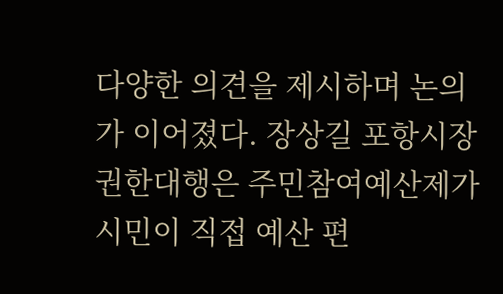다양한 의견을 제시하며 논의가 이어졌다. 장상길 포항시장 권한대행은 주민참여예산제가 시민이 직접 예산 편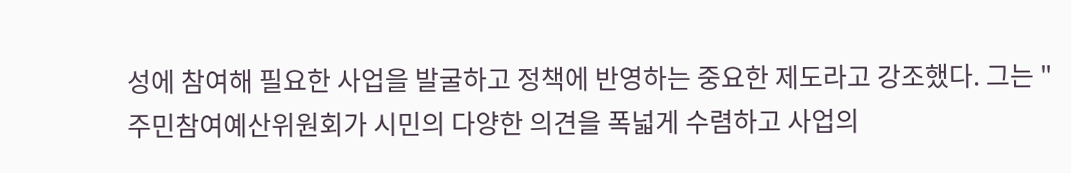성에 참여해 필요한 사업을 발굴하고 정책에 반영하는 중요한 제도라고 강조했다. 그는 "주민참여예산위원회가 시민의 다양한 의견을 폭넓게 수렴하고 사업의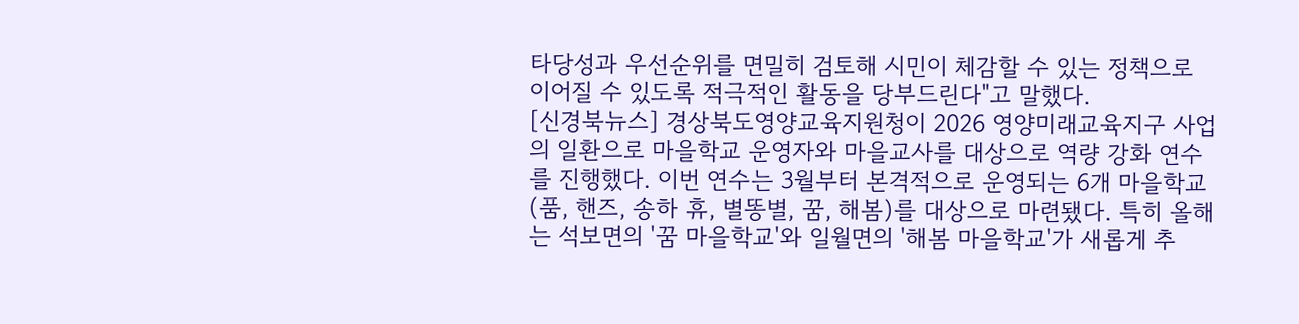타당성과 우선순위를 면밀히 검토해 시민이 체감할 수 있는 정책으로 이어질 수 있도록 적극적인 활동을 당부드린다"고 말했다.
[신경북뉴스] 경상북도영양교육지원청이 2026 영양미래교육지구 사업의 일환으로 마을학교 운영자와 마을교사를 대상으로 역량 강화 연수를 진행했다. 이번 연수는 3월부터 본격적으로 운영되는 6개 마을학교(품, 핸즈, 송하 휴, 별똥별, 꿈, 해봄)를 대상으로 마련됐다. 특히 올해는 석보면의 '꿈 마을학교'와 일월면의 '해봄 마을학교'가 새롭게 추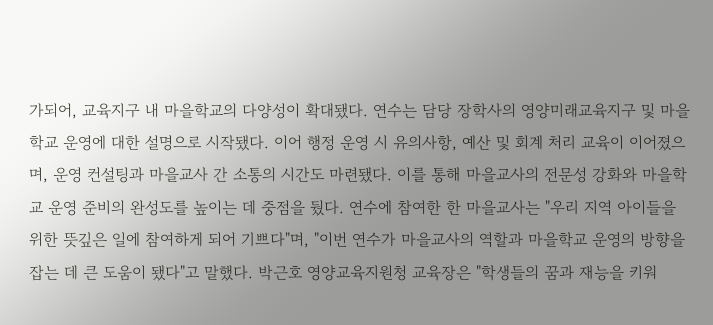가되어, 교육지구 내 마을학교의 다양성이 확대됐다. 연수는 담당 장학사의 영양미래교육지구 및 마을학교 운영에 대한 설명으로 시작됐다. 이어 행정 운영 시 유의사항, 예산 및 회계 처리 교육이 이어졌으며, 운영 컨설팅과 마을교사 간 소통의 시간도 마련됐다. 이를 통해 마을교사의 전문성 강화와 마을학교 운영 준비의 완성도를 높이는 데 중점을 뒀다. 연수에 참여한 한 마을교사는 "우리 지역 아이들을 위한 뜻깊은 일에 참여하게 되어 기쁘다"며, "이번 연수가 마을교사의 역할과 마을학교 운영의 방향을 잡는 데 큰 도움이 됐다"고 말했다. 박근호 영양교육지원청 교육장은 "학생들의 꿈과 재능을 키워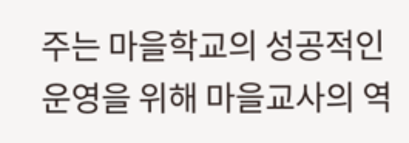주는 마을학교의 성공적인 운영을 위해 마을교사의 역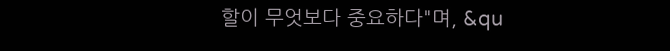할이 무엇보다 중요하다"며, &qu